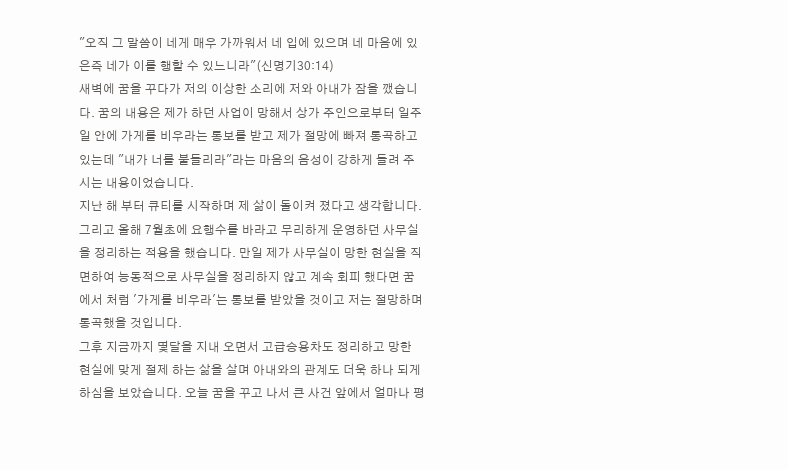"오직 그 말씀이 네게 매우 가까워서 네 입에 있으며 네 마음에 있은즉 네가 이를 행할 수 있느니라"(신명기30:14)
새벽에 꿈을 꾸다가 저의 이상한 소리에 저와 아내가 잠을 깼습니다. 꿈의 내용은 제가 하던 사업이 망해서 상가 주인으로부터 일주일 안에 가게를 비우라는 통보를 받고 제가 절망에 빠져 통곡하고 있는데 "내가 너를 붙들리라"라는 마음의 음성이 강하게 들려 주시는 내용이었습니다.
지난 해 부터 큐티를 시작하며 제 삶이 돌이켜 졌다고 생각합니다. 그리고 올해 7월초에 요행수를 바라고 무리하게 운영하던 사무실을 정리하는 적용을 했습니다. 만일 제가 사무실이 망한 현실을 직면하여 능동적으로 사무실을 정리하지 않고 계속 회피 했다면 꿈에서 처럼 '가게를 비우라'는 통보를 받았을 것이고 저는 절망하며 통곡했을 것입니다.
그후 지금까지 몇달을 지내 오면서 고급승용차도 정리하고 망한 현실에 맞게 절제 하는 삶을 살며 아내와의 관계도 더욱 하나 되게 하심을 보았습니다. 오늘 꿈을 꾸고 나서 큰 사건 앞에서 얼마나 평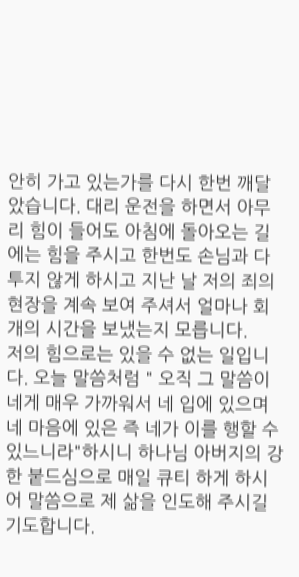안히 가고 있는가를 다시 한번 깨달았습니다. 대리 운전을 하면서 아무리 힘이 들어도 아침에 돌아오는 길에는 힘을 주시고 한번도 손님과 다투지 않게 하시고 지난 날 저의 죄의 현장을 계속 보여 주셔서 얼마나 회개의 시간을 보냈는지 모릅니다.
저의 힘으로는 있을 수 없는 일입니다. 오늘 말씀처럼 " 오직 그 말씀이 네게 매우 가까워서 네 입에 있으며 네 마음에 있은 즉 네가 이를 행할 수있느니라"하시니 하나님 아버지의 강한 붙드심으로 매일 큐티 하게 하시어 말씀으로 제 삶을 인도해 주시길 기도합니다.